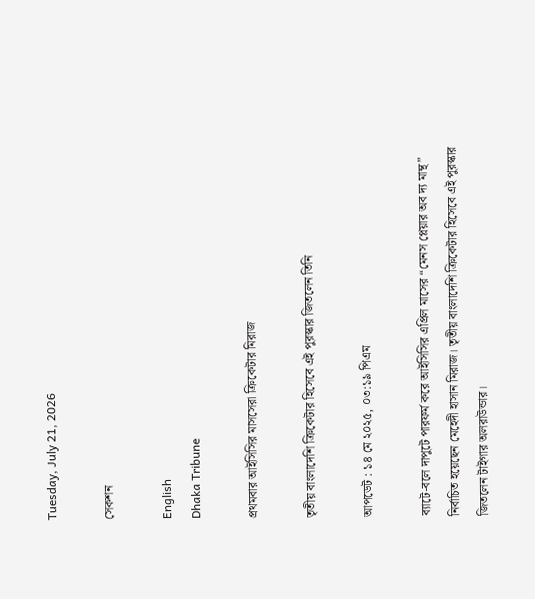Tuesday, July 21, 2026

সেকশন

English
Dhaka Tribune

প্রথমবার আইসিসির মাসসেরা ক্রিকেটার মিরাজ

তৃতীয় বাংলাদেশি ক্রিকেটার হিসেবে এই পুরস্কার জিতলেন তিনি

আপডেট : ১৪ মে ২০২৫, ০৩:১৯ পিএম

ব্যাটে-বলে দাপুটে পারফর্ম করে আইসিসির এপ্রিল মাসের “মেনস প্লেয়ার অব দ্য মান্থ” নির্বাচিত হয়েছেন মেহেদী হাসান মিরাজ। তৃতীয় বাংলাদেশি ক্রিকেটার হিসেবে এই পুরস্কার জিতলেন টাইগার অলরাউন্ডার।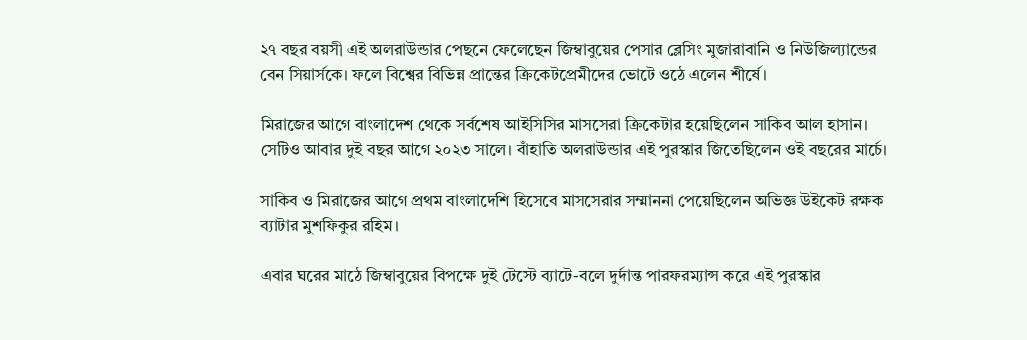২৭ বছর বয়সী এই অলরাউন্ডার পেছনে ফেলেছেন জিম্বাবুয়ের পেসার ব্লেসিং মুজারাবানি ও নিউজিল্যান্ডের বেন সিয়ার্সকে। ফলে বিশ্বের বিভিন্ন প্রান্তের ক্রিকেটপ্রেমীদের ভোটে ওঠে এলেন শীর্ষে।

মিরাজের আগে বাংলাদেশ থেকে সর্বশেষ আইসিসির মাসসেরা ক্রিকেটার হয়েছিলেন সাকিব আল হাসান। সেটিও আবার দুই বছর আগে ২০২৩ সালে। বাঁহাতি অলরাউন্ডার এই পুরস্কার জিতেছিলেন ওই বছরের মার্চে।

সাকিব ও মিরাজের আগে প্রথম বাংলাদেশি হিসেবে মাসসেরার সম্মাননা পেয়েছিলেন অভিজ্ঞ উইকেট রক্ষক ব্যাটার মুশফিকুর রহিম।

এবার ঘরের মাঠে জিম্বাবুয়ের বিপক্ষে দুই টেস্টে ব্যাটে-বলে দুর্দান্ত পারফরম্যান্স করে এই পুরস্কার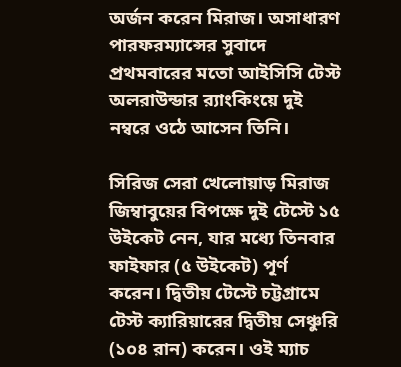অর্জন করেন মিরাজ। অসাধারণ পারফরম্যান্সের সুবাদে প্রথমবারের মতো আইসিসি টেস্ট অলরাউন্ডার র‍্যাংকিংয়ে দুই নম্বরে ওঠে আসেন তিনি।

সিরিজ সেরা খেলোয়াড় মিরাজ জিম্বাবুয়ের বিপক্ষে দুই টেস্টে ১৫ উইকেট নেন, যার মধ্যে তিনবার ফাইফার (৫ উইকেট) পূর্ণ করেন। দ্বিতীয় টেস্টে চট্টগ্রামে টেস্ট ক্যারিয়ারের দ্বিতীয় সেঞ্চুরি (১০৪ রান) করেন। ওই ম্যাচ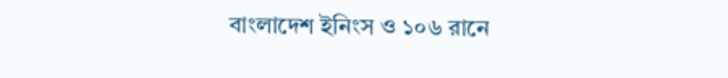বাংলাদেশ ইনিংস ও ১০৬ রানে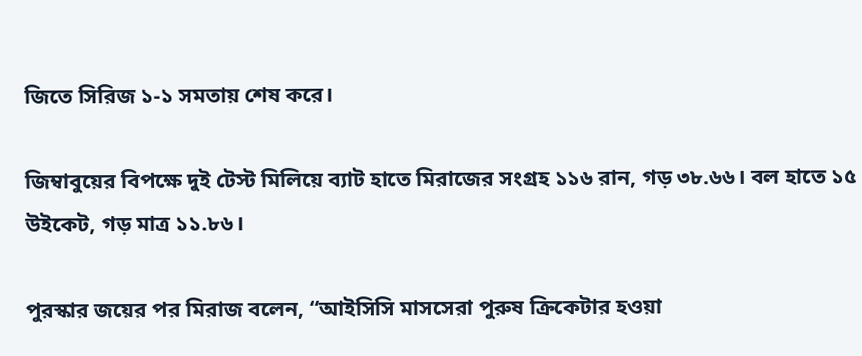জিতে সিরিজ ১-১ সমতায় শেষ করে।

জিম্বাবুয়ের বিপক্ষে দুই টেস্ট মিলিয়ে ব্যাট হাতে মিরাজের সংগ্রহ ১১৬ রান, গড় ৩৮.৬৬। বল হাতে ১৫ উইকেট, গড় মাত্র ১১.৮৬।

পুরস্কার জয়ের পর মিরাজ বলেন, “আইসিসি মাসসেরা পুরুষ ক্রিকেটার হওয়া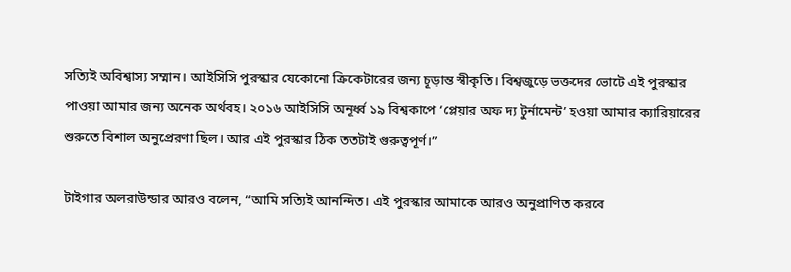সত্যিই অবিশ্বাস্য সম্মান। আইসিসি পুরস্কার যেকোনো ক্রিকেটারের জন্য চূড়ান্ত স্বীকৃতি। বিশ্বজুড়ে ভক্তদের ভোটে এই পুরস্কার পাওয়া আমার জন্য অনেক অর্থবহ। ২০১৬ আইসিসি অনূর্ধ্ব ১৯ বিশ্বকাপে ‘প্লেয়ার অফ দ্য টুর্নামেন্ট’ হওয়া আমার ক্যারিয়ারের শুরুতে বিশাল অনুপ্রেরণা ছিল। আর এই পুরস্কার ঠিক ততটাই গুরুত্বপূর্ণ।”

টাইগার অলরাউন্ডার আরও বলেন, “আমি সত্যিই আনন্দিত। এই পুরস্কার আমাকে আরও অনুপ্রাণিত করবে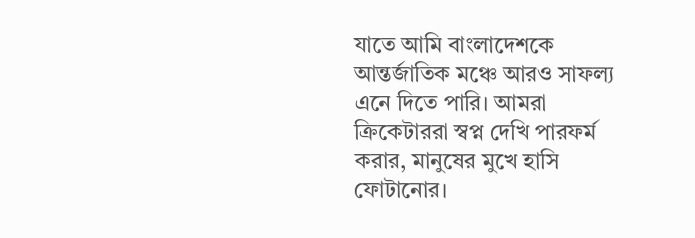যাতে আমি বাংলাদেশকে আন্তর্জাতিক মঞ্চে আরও সাফল্য এনে দিতে পারি। আমরা ক্রিকেটাররা স্বপ্ন দেখি পারফর্ম করার, মানুষের মুখে হাসি ফোটানোর।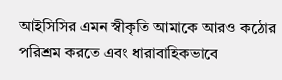আইসিসির এমন স্বীকৃতি আমাকে আরও কঠোর পরিশ্রম করতে এবং ধারাবাহিকভাবে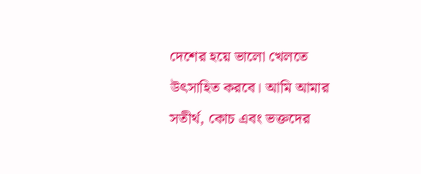দেশের হয়ে ভালো খেলতে উৎসাহিত করবে। আমি আমার সতীর্থ, কোচ এবং ভক্তদের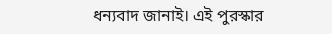ধন্যবাদ জানাই। এই পুরস্কার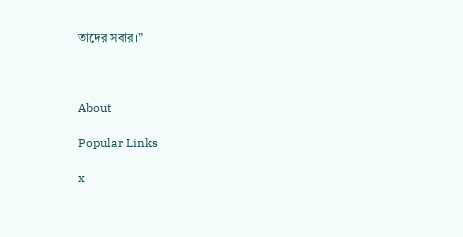তাদের সবার।”



About

Popular Links

x